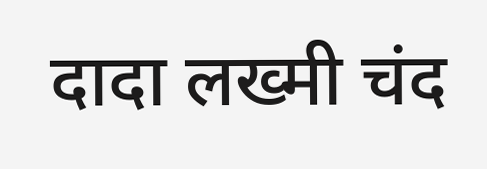दादा लख्मी चंद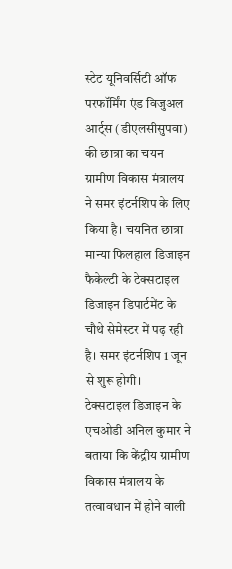स्टेट यूनिवर्सिटी ऑफ परफॉर्मिंग एंड विजुअल आर्ट्स (डीएलसीसुपवा) की छात्रा का चयन ग्रामीण विकास मंत्रालय ने समर इंटर्नशिप के लिए किया है। चयनित छात्रा मान्या फिलहाल डिजाइन फैकेल्टी के टेक्सटाइल डिजाइन डिपार्टमेंट के चौथे सेमेस्टर में पढ़ रही है। समर इंटर्नशिप 1 जून से शुरू होगी।
टेक्सटाइल डिजाइन के एचओडी अनिल कुमार ने बताया कि केंद्रीय ग्रामीण विकास मंत्रालय के तत्वावधान में होने वाली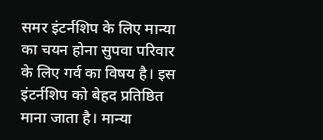समर इंटर्नशिप के लिए मान्या का चयन होना सुपवा परिवार के लिए गर्व का विषय है। इस इंटर्नशिप को बेहद प्रतिष्ठित माना जाता है। मान्या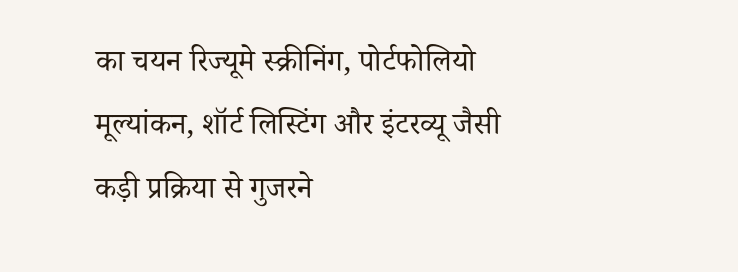का चयन रिज्यूमे स्क्रीनिंग, पोर्टफोलियो मूल्यांकन, शॉर्ट लिस्टिंग और इंटरव्यू जैसी कड़ी प्रक्रिया से गुजरने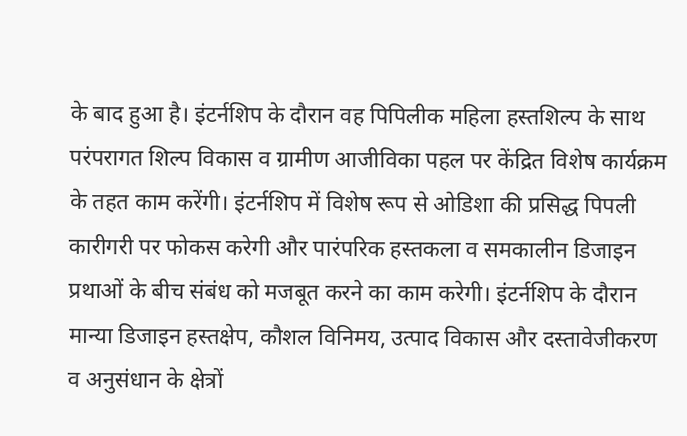के बाद हुआ है। इंटर्नशिप के दौरान वह पिपिलीक महिला हस्तशिल्प के साथ परंपरागत शिल्प विकास व ग्रामीण आजीविका पहल पर केंद्रित विशेष कार्यक्रम के तहत काम करेंगी। इंटर्नशिप में विशेष रूप से ओडिशा की प्रसिद्ध पिपली कारीगरी पर फोकस करेगी और पारंपरिक हस्तकला व समकालीन डिजाइन प्रथाओं के बीच संबंध को मजबूत करने का काम करेगी। इंटर्नशिप के दौरान मान्या डिजाइन हस्तक्षेप, कौशल विनिमय, उत्पाद विकास और दस्तावेजीकरण व अनुसंधान के क्षेत्रों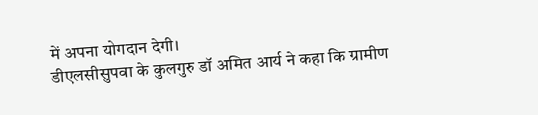में अपना योगदान देगी।
डीएलसीसुपवा के कुलगुरु डॉ अमित आर्य ने कहा कि ग्रामीण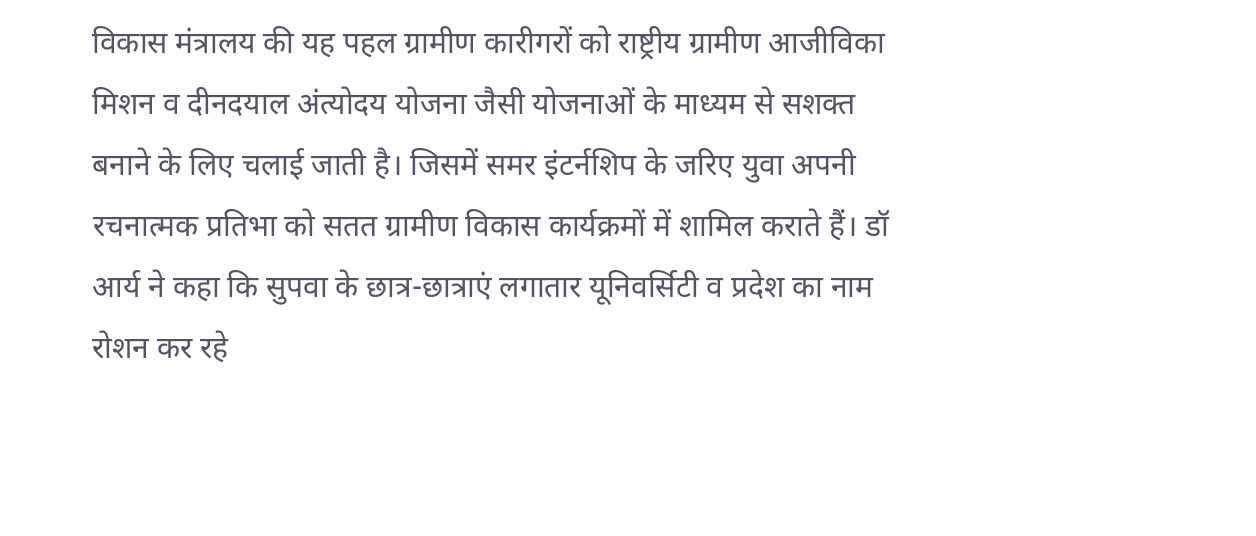विकास मंत्रालय की यह पहल ग्रामीण कारीगरों को राष्ट्रीय ग्रामीण आजीविका मिशन व दीनदयाल अंत्योदय योजना जैसी योजनाओं के माध्यम से सशक्त बनाने के लिए चलाई जाती है। जिसमें समर इंटर्नशिप के जरिए युवा अपनी रचनात्मक प्रतिभा को सतत ग्रामीण विकास कार्यक्रमों में शामिल कराते हैं। डॉ आर्य ने कहा कि सुपवा के छात्र-छात्राएं लगातार यूनिवर्सिटी व प्रदेश का नाम रोशन कर रहे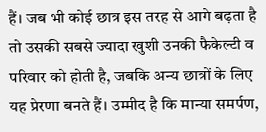हैं। जब भी कोई छात्र इस तरह से आगे बढ़ता है तो उसकी सबसे ज्यादा खुशी उनकी फैकेल्टी व परिवार को होती है, जबकि अन्य छात्रों के लिए यह प्रेरणा बनते हैं। उम्मीद है कि मान्या समर्पण,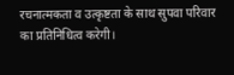रचनात्मकता व उत्कृष्टता के साथ सुपवा परिवार का प्रतिनिधित्व करेगी।